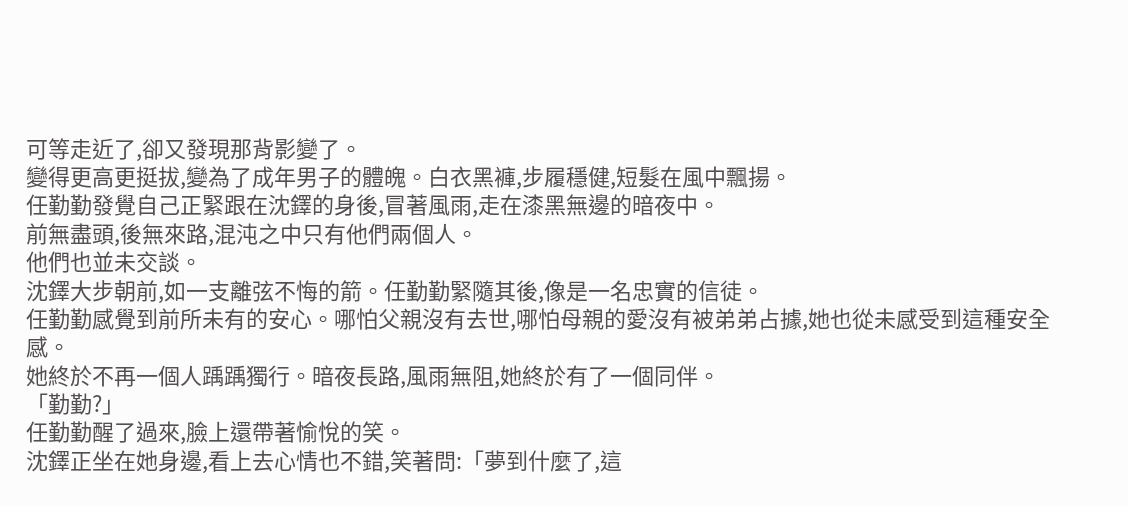可等走近了,卻又發現那背影變了。
變得更高更挺拔,變為了成年男子的體魄。白衣黑褲,步履穩健,短髮在風中飄揚。
任勤勤發覺自己正緊跟在沈鐸的身後,冒著風雨,走在漆黑無邊的暗夜中。
前無盡頭,後無來路,混沌之中只有他們兩個人。
他們也並未交談。
沈鐸大步朝前,如一支離弦不悔的箭。任勤勤緊隨其後,像是一名忠實的信徒。
任勤勤感覺到前所未有的安心。哪怕父親沒有去世,哪怕母親的愛沒有被弟弟占據,她也從未感受到這種安全感。
她終於不再一個人踽踽獨行。暗夜長路,風雨無阻,她終於有了一個同伴。
「勤勤?」
任勤勤醒了過來,臉上還帶著愉悅的笑。
沈鐸正坐在她身邊,看上去心情也不錯,笑著問:「夢到什麼了,這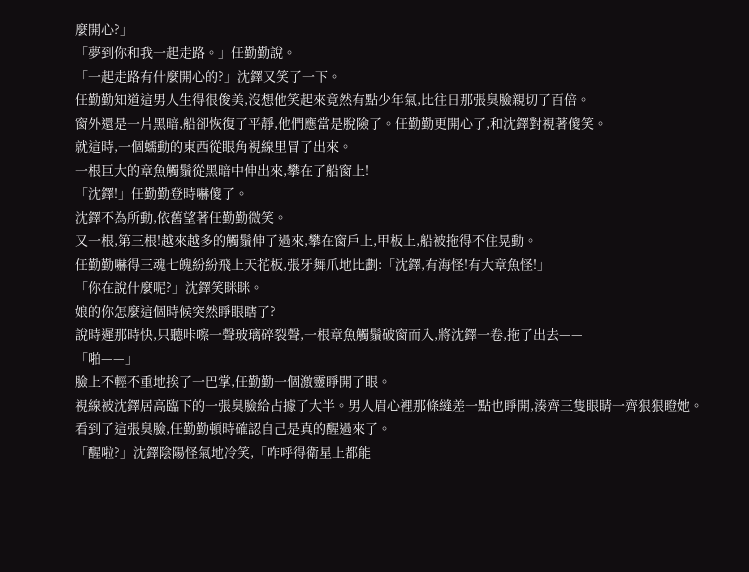麼開心?」
「夢到你和我一起走路。」任勤勤說。
「一起走路有什麼開心的?」沈鐸又笑了一下。
任勤勤知道這男人生得很俊美,沒想他笑起來竟然有點少年氣,比往日那張臭臉親切了百倍。
窗外還是一片黑暗,船卻恢復了平靜,他們應當是脫險了。任勤勤更開心了,和沈鐸對視著傻笑。
就這時,一個蠕動的東西從眼角視線里冒了出來。
一根巨大的章魚觸鬚從黑暗中伸出來,攀在了船窗上!
「沈鐸!」任勤勤登時嚇傻了。
沈鐸不為所動,依舊望著任勤勤微笑。
又一根,第三根!越來越多的觸鬚伸了過來,攀在窗戶上,甲板上,船被拖得不住晃動。
任勤勤嚇得三魂七魄紛紛飛上天花板,張牙舞爪地比劃:「沈鐸,有海怪!有大章魚怪!」
「你在說什麼呢?」沈鐸笑眯眯。
娘的你怎麼這個時候突然睜眼瞎了?
說時遲那時快,只聽咔嚓一聲玻璃碎裂聲,一根章魚觸鬚破窗而入,將沈鐸一卷,拖了出去——
「啪——」
臉上不輕不重地挨了一巴掌,任勤勤一個激靈睜開了眼。
視線被沈鐸居高臨下的一張臭臉給占據了大半。男人眉心裡那條縫差一點也睜開,湊齊三隻眼睛一齊狠狠瞪她。
看到了這張臭臉,任勤勤頓時確認自己是真的醒過來了。
「醒啦?」沈鐸陰陽怪氣地冷笑,「咋呼得衛星上都能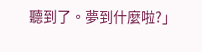聽到了。夢到什麼啦?」